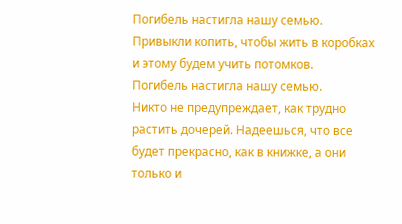Погибель настигла нашу семью.
Привыкли копить, чтобы жить в коробках и этому будем учить потомков.
Погибель настигла нашу семью.
Никто не предупреждает, как трудно растить дочерей. Надеешься, что все будет прекрасно, как в книжке, а они только и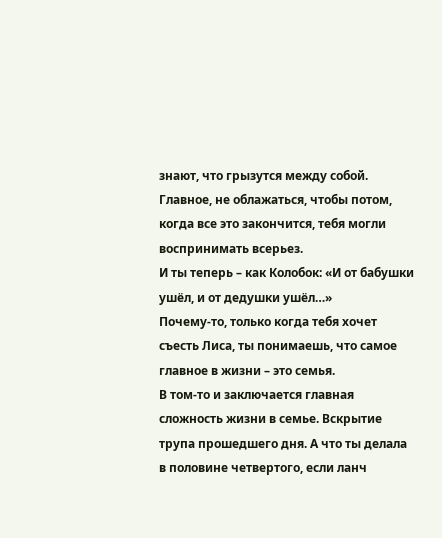знают, что грызутся между собой.
Главное, не облажаться, чтобы потом, когда все это закончится, тебя могли воспринимать всерьез.
И ты теперь – как Колобок: «И от бабушки ушёл, и от дедушки ушёл…»
Почему-то, только когда тебя хочет съесть Лиса, ты понимаешь, что самое главное в жизни – это семья.
В том-то и заключается главная сложность жизни в семье. Вскрытие трупа прошедшего дня. А что ты делала в половине четвертого, если ланч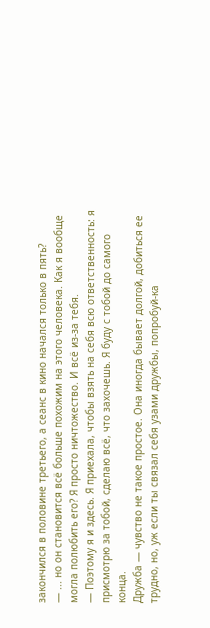закончился в половине третьего, а сеанс в кино начался только в пять?
— ... но он становится всё больше похожим на этого человека. Как я вообще могла полюбить его? Я просто ничтожество. И всё из-за тебя.
— Поэтому я и здесь. Я приехала, чтобы взять на себя всю ответственность: я присмотрю за тобой, сделаю всё, что захочешь. Я буду с тобой до самого конца.
Дружба — чувство не такое простое. Она иногда бывает долгой, добиться ее трудно, но, уж если ты связал себя узами дружбы, попробуй-ка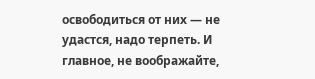освободиться от них — не удастся, надо терпеть. И главное, не воображайте,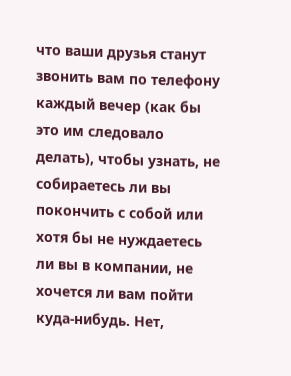что ваши друзья станут звонить вам по телефону каждый вечер (как бы это им следовало делать), чтобы узнать, не собираетесь ли вы покончить с собой или хотя бы не нуждаетесь ли вы в компании, не хочется ли вам пойти куда-нибудь. Нет,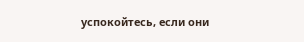успокойтесь, если они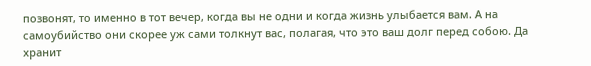позвонят, то именно в тот вечер, когда вы не одни и когда жизнь улыбается вам. А на самоубийство они скорее уж сами толкнут вас, полагая, что это ваш долг перед собою. Да хранит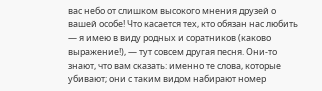вас небо от слишком высокого мнения друзей о вашей особе! Что касается тех, кто обязан нас любить — я имею в виду родных и соратников (каково выражение!), — тут совсем другая песня. Они-то знают, что вам сказать: именно те слова, которые убивают; они с таким видом набирают номер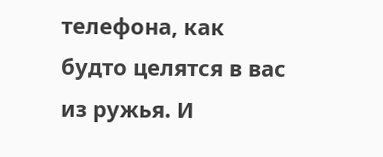телефона, как будто целятся в вас из ружья. И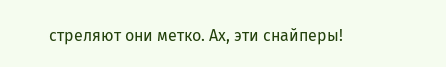стреляют они метко. Ах, эти снайперы!